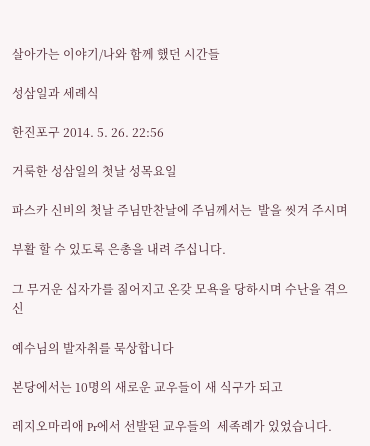살아가는 이야기/나와 함께 했던 시간들

성삼일과 세례식

한진포구 2014. 5. 26. 22:56

거룩한 성삼일의 첫날 성목요일

파스카 신비의 첫날 주님만찬날에 주님께서는  발을 씻겨 주시며

부활 할 수 있도록 은총을 내려 주십니다.

그 무거운 십자가를 짊어지고 온갖 모욕을 당하시며 수난을 겪으신

예수님의 발자취를 묵상합니다

본당에서는 10명의 새로운 교우들이 새 식구가 되고

레지오마리애 Pr에서 선발된 교우들의  세족례가 있었습니다.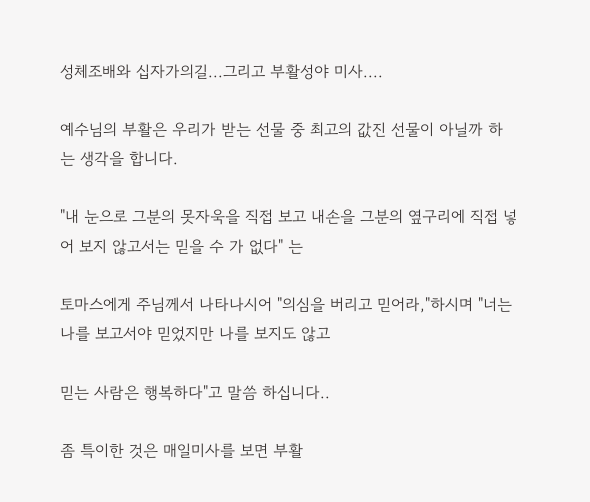성체조배와 십자가의길...그리고 부활성야 미사....

예수님의 부활은 우리가 받는 선물 중 최고의 값진 선물이 아닐까 하는 생각을 합니다.

"내 눈으로 그분의 못자욱을 직접 보고 내손을 그분의 옆구리에 직접 넣어 보지 않고서는 믿을 수 가 없다" 는

토마스에게 주님께서 나타나시어 "의심을 버리고 믿어라,"하시며 "너는 나를 보고서야 믿었지만 나를 보지도 않고

믿는 사람은 행복하다"고 말씀 하십니다..

좀 특이한 것은 매일미사를 보면 부활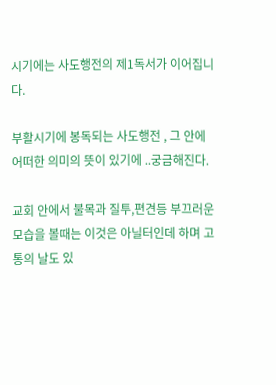시기에는 사도행전의 제1독서가 이어집니다.

부활시기에 봉독되는 사도행전 , 그 안에 어떠한 의미의 뜻이 있기에 ..궁금해진다.

교회 안에서 불목과 질투,편견등 부끄러운 모습을 볼때는 이것은 아닐터인데 하며 고통의 날도 있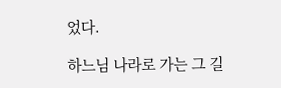었다.

하느님 나라로 가는 그 길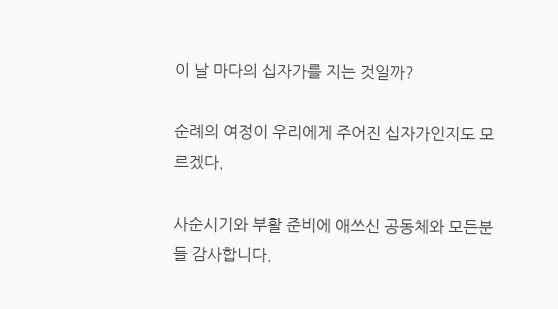이 날 마다의 십자가를 지는 것일까?

순례의 여정이 우리에게 주어진 십자가인지도 모르겠다.

사순시기와 부활 준비에 애쓰신 공동체와 모든분들 감사합니다.